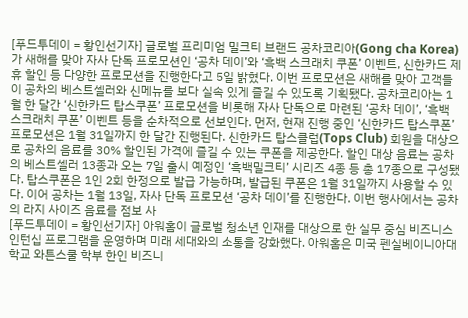[푸드투데이 = 황인선기자] 글로벌 프리미엄 밀크티 브랜드 공차코리아(Gong cha Korea)가 새해를 맞아 자사 단독 프로모션인 ‘공차 데이’와 ‘흑백 스크래치 쿠폰’ 이벤트, 신한카드 제휴 할인 등 다양한 프로모션을 진행한다고 5일 밝혔다. 이번 프로모션은 새해를 맞아 고객들이 공차의 베스트셀러와 신메뉴를 보다 실속 있게 즐길 수 있도록 기획됐다. 공차코리아는 1월 한 달간 ‘신한카드 탑스쿠폰’ 프로모션을 비롯해 자사 단독으로 마련된 ‘공차 데이’, ‘흑백 스크래치 쿠폰’ 이벤트 등을 순차적으로 선보인다. 먼저, 현재 진행 중인 ‘신한카드 탑스쿠폰’ 프로모션은 1월 31일까지 한 달간 진행된다. 신한카드 탑스클럽(Tops Club) 회원을 대상으로 공차의 음료를 30% 할인된 가격에 즐길 수 있는 쿠폰을 제공한다. 할인 대상 음료는 공차의 베스트셀러 13종과 오는 7일 출시 예정인 ‘흑백밀크티’ 시리즈 4종 등 총 17종으로 구성됐다. 탑스쿠폰은 1인 2회 한정으로 발급 가능하며, 발급된 쿠폰은 1월 31일까지 사용할 수 있다. 이어 공차는 1월 13일, 자사 단독 프로모션 ‘공차 데이’를 진행한다. 이번 행사에서는 공차의 라지 사이즈 음료를 점보 사
[푸드투데이 = 황인선기자] 아워홈이 글로벌 청소년 인재를 대상으로 한 실무 중심 비즈니스 인턴십 프로그램을 운영하며 미래 세대와의 소통을 강화했다. 아워홈은 미국 펜실베이니아대학교 와튼스쿨 학부 한인 비즈니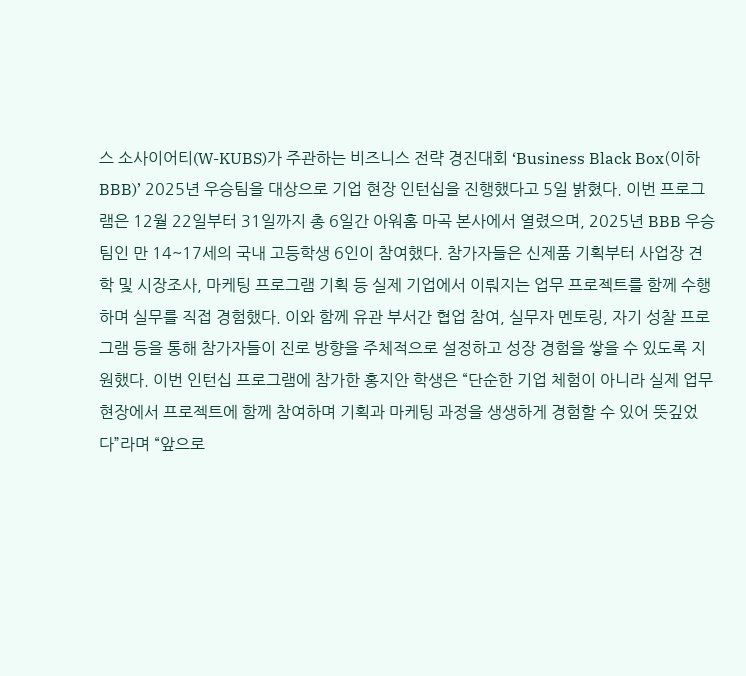스 소사이어티(W-KUBS)가 주관하는 비즈니스 전략 경진대회 ‘Business Black Box(이하 BBB)’ 2025년 우승팀을 대상으로 기업 현장 인턴십을 진행했다고 5일 밝혔다. 이번 프로그램은 12월 22일부터 31일까지 총 6일간 아워홈 마곡 본사에서 열렸으며, 2025년 BBB 우승팀인 만 14~17세의 국내 고등학생 6인이 참여했다. 참가자들은 신제품 기획부터 사업장 견학 및 시장조사, 마케팅 프로그램 기획 등 실제 기업에서 이뤄지는 업무 프로젝트를 함께 수행하며 실무를 직접 경험했다. 이와 함께 유관 부서간 협업 참여, 실무자 멘토링, 자기 성찰 프로그램 등을 통해 참가자들이 진로 방향을 주체적으로 설정하고 성장 경험을 쌓을 수 있도록 지원했다. 이번 인턴십 프로그램에 참가한 홍지안 학생은 “단순한 기업 체험이 아니라 실제 업무 현장에서 프로젝트에 함께 참여하며 기획과 마케팅 과정을 생생하게 경험할 수 있어 뜻깊었다”라며 “앞으로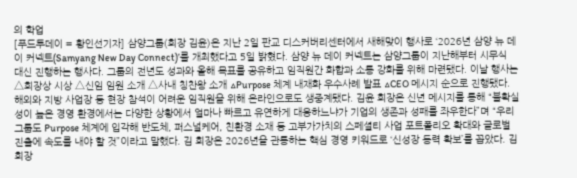의 학업
[푸드투데이 = 황인선기자] 삼양그룹(회장 김윤)은 지난 2일 판교 디스커버리센터에서 새해맞이 행사로 ‘2026년 삼양 뉴 데이 커넥트(Samyang New Day Connect)’를 개최했다고 5일 밝혔다. 삼양 뉴 데이 커넥트는 삼양그룹이 지난해부터 시무식 대신 진행하는 행사다. 그룹의 전년도 성과와 올해 목표를 공유하고 임직원간 화합과 소통 강화를 위해 마련됐다. 이날 행사는 △회장상 시상 △신임 임원 소개 △사내 칭찬왕 소개 △Purpose 체계 내재화 우수사례 발표 △CEO 메시지 순으로 진행됐다. 해외와 지방 사업장 등 현장 참석이 어려운 임직원을 위해 온라인으로도 생중계됐다. 김윤 회장은 신년 메시지를 통해 “불확실성이 높은 경영 환경에서는 다양한 상황에서 얼마나 빠르고 유연하게 대응하느냐가 기업의 생존과 성패를 좌우한다”며 “우리 그룹도 Purpose 체계에 입각해 반도체, 퍼스널케어, 친환경 소재 등 고부가가치의 스페셜티 사업 포트폴리오 확대와 글로벌 진출에 속도를 내야 할 것”이라고 말했다. 김 회장은 2026년을 관통하는 핵심 경영 키워드로 ‘신성장 동력 확보’를 꼽았다. 김 회장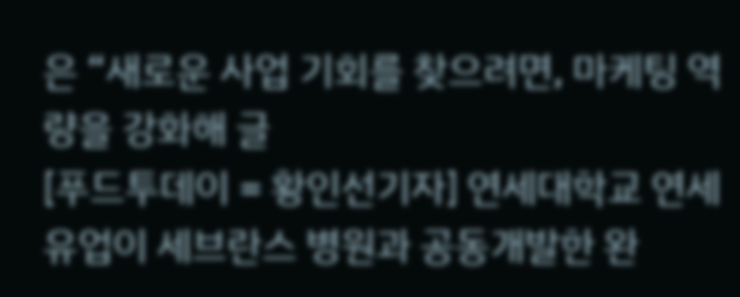은 “새로운 사업 기회를 찾으려면, 마케팅 역량을 강화해 글
[푸드투데이 = 황인선기자] 연세대학교 연세유업이 세브란스 병원과 공동개발한 완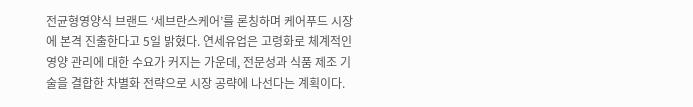전균형영양식 브랜드 ‘세브란스케어’를 론칭하며 케어푸드 시장에 본격 진출한다고 5일 밝혔다. 연세유업은 고령화로 체계적인 영양 관리에 대한 수요가 커지는 가운데, 전문성과 식품 제조 기술을 결합한 차별화 전략으로 시장 공략에 나선다는 계획이다.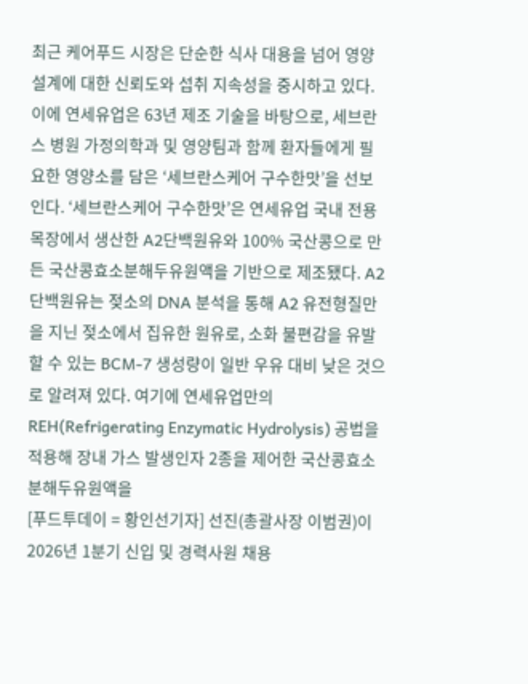최근 케어푸드 시장은 단순한 식사 대용을 넘어 영양 설계에 대한 신뢰도와 섭취 지속성을 중시하고 있다. 이에 연세유업은 63년 제조 기술을 바탕으로, 세브란스 병원 가정의학과 및 영양팀과 함께 환자들에게 필요한 영양소를 담은 ‘세브란스케어 구수한맛’을 선보인다. ‘세브란스케어 구수한맛’은 연세유업 국내 전용목장에서 생산한 A2단백원유와 100% 국산콩으로 만든 국산콩효소분해두유원액을 기반으로 제조됐다. A2단백원유는 젖소의 DNA 분석을 통해 A2 유전형질만을 지닌 젖소에서 집유한 원유로, 소화 불편감을 유발할 수 있는 BCM-7 생성량이 일반 우유 대비 낮은 것으로 알려져 있다. 여기에 연세유업만의 REH(Refrigerating Enzymatic Hydrolysis) 공법을 적용해 장내 가스 발생인자 2종을 제어한 국산콩효소분해두유원액을
[푸드투데이 = 황인선기자] 선진(총괄사장 이범권)이 2026년 1분기 신입 및 경력사원 채용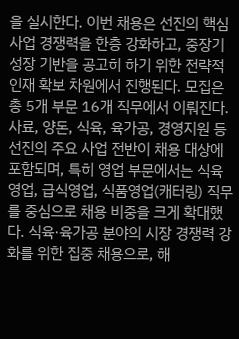을 실시한다. 이번 채용은 선진의 핵심 사업 경쟁력을 한층 강화하고, 중장기 성장 기반을 공고히 하기 위한 전략적 인재 확보 차원에서 진행된다. 모집은 총 5개 부문 16개 직무에서 이뤄진다. 사료, 양돈, 식육, 육가공, 경영지원 등 선진의 주요 사업 전반이 채용 대상에 포함되며, 특히 영업 부문에서는 식육영업, 급식영업, 식품영업(캐터링) 직무를 중심으로 채용 비중을 크게 확대했다. 식육·육가공 분야의 시장 경쟁력 강화를 위한 집중 채용으로, 해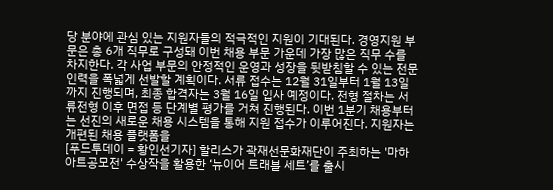당 분야에 관심 있는 지원자들의 적극적인 지원이 기대된다. 경영지원 부문은 총 6개 직무로 구성돼 이번 채용 부문 가운데 가장 많은 직무 수를 차지한다. 각 사업 부문의 안정적인 운영과 성장을 뒷받침할 수 있는 전문 인력을 폭넓게 선발할 계획이다. 서류 접수는 12월 31일부터 1월 13일까지 진행되며, 최종 합격자는 3월 16일 입사 예정이다. 전형 절차는 서류전형 이후 면접 등 단계별 평가를 거쳐 진행된다. 이번 1분기 채용부터는 선진의 새로운 채용 시스템을 통해 지원 접수가 이루어진다. 지원자는 개편된 채용 플랫폼을
[푸드투데이 = 황인선기자] 할리스가 곽재선문화재단이 주최하는 '마하 아트공모전' 수상작을 활용한 ‘뉴이어 트래블 세트’를 출시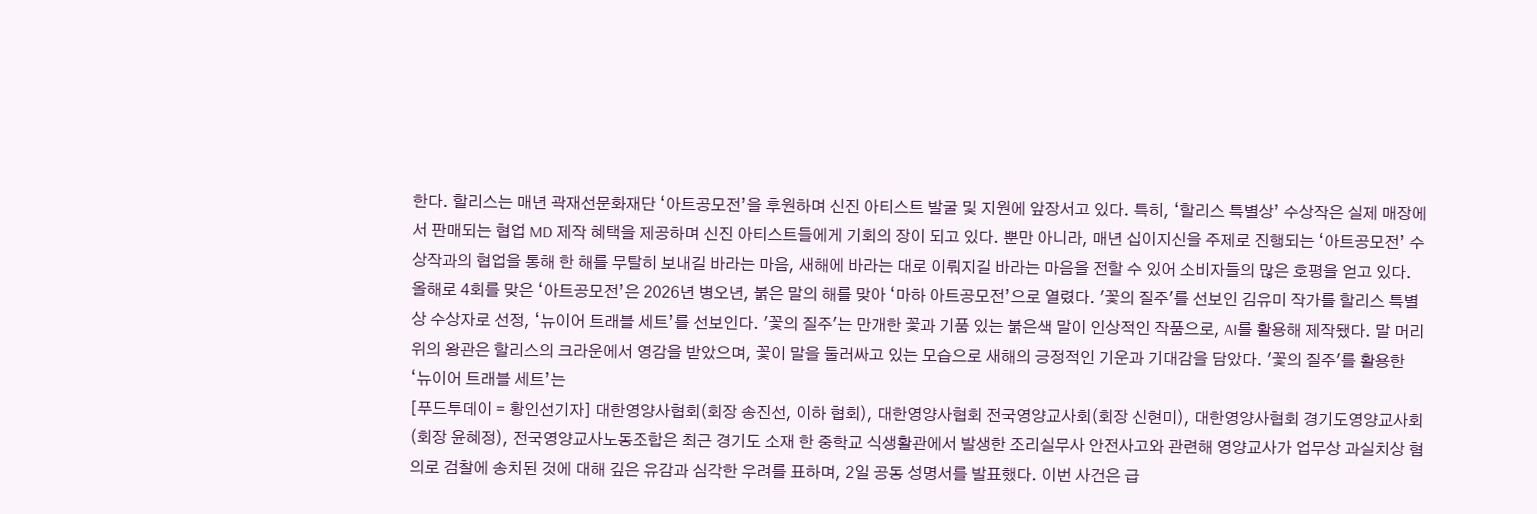한다. 할리스는 매년 곽재선문화재단 ‘아트공모전’을 후원하며 신진 아티스트 발굴 및 지원에 앞장서고 있다. 특히, ‘할리스 특별상’ 수상작은 실제 매장에서 판매되는 협업 MD 제작 혜택을 제공하며 신진 아티스트들에게 기회의 장이 되고 있다. 뿐만 아니라, 매년 십이지신을 주제로 진행되는 ‘아트공모전’ 수상작과의 협업을 통해 한 해를 무탈히 보내길 바라는 마음, 새해에 바라는 대로 이뤄지길 바라는 마음을 전할 수 있어 소비자들의 많은 호평을 얻고 있다. 올해로 4회를 맞은 ‘아트공모전’은 2026년 병오년, 붉은 말의 해를 맞아 ‘마하 아트공모전’으로 열렸다. '꽃의 질주'를 선보인 김유미 작가를 할리스 특별상 수상자로 선정, ‘뉴이어 트래블 세트’를 선보인다. '꽃의 질주'는 만개한 꽃과 기품 있는 붉은색 말이 인상적인 작품으로, AI를 활용해 제작됐다. 말 머리 위의 왕관은 할리스의 크라운에서 영감을 받았으며, 꽃이 말을 둘러싸고 있는 모습으로 새해의 긍정적인 기운과 기대감을 담았다. '꽃의 질주'를 활용한 ‘뉴이어 트래블 세트’는
[푸드투데이 = 황인선기자] 대한영양사협회(회장 송진선, 이하 협회), 대한영양사협회 전국영양교사회(회장 신현미), 대한영양사협회 경기도영양교사회(회장 윤혜정), 전국영양교사노동조합은 최근 경기도 소재 한 중학교 식생활관에서 발생한 조리실무사 안전사고와 관련해 영양교사가 업무상 과실치상 혐의로 검찰에 송치된 것에 대해 깊은 유감과 심각한 우려를 표하며, 2일 공동 성명서를 발표했다. 이번 사건은 급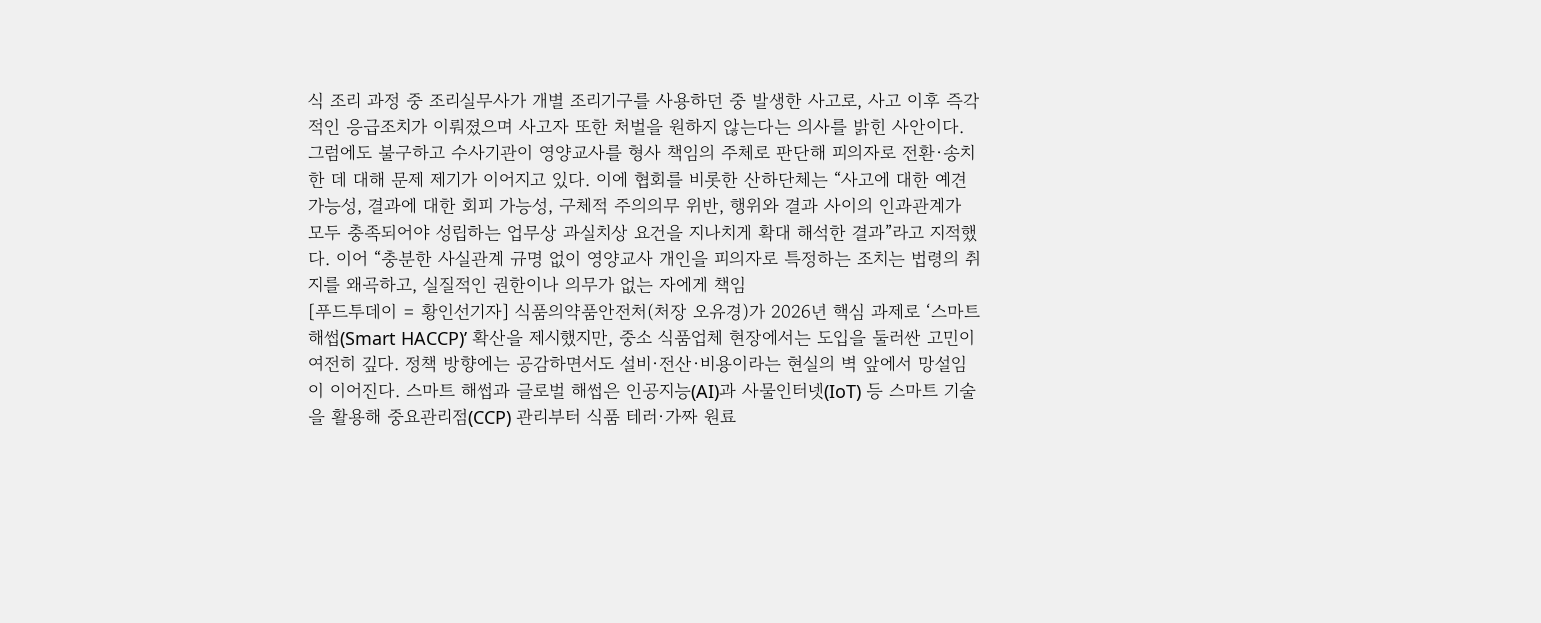식 조리 과정 중 조리실무사가 개별 조리기구를 사용하던 중 발생한 사고로, 사고 이후 즉각적인 응급조치가 이뤄졌으며 사고자 또한 처벌을 원하지 않는다는 의사를 밝힌 사안이다. 그럼에도 불구하고 수사기관이 영양교사를 형사 책임의 주체로 판단해 피의자로 전환·송치한 데 대해 문제 제기가 이어지고 있다. 이에 협회를 비롯한 산하단체는 “사고에 대한 예견 가능성, 결과에 대한 회피 가능성, 구체적 주의의무 위반, 행위와 결과 사이의 인과관계가 모두 충족되어야 성립하는 업무상 과실치상 요건을 지나치게 확대 해석한 결과”라고 지적했다. 이어 “충분한 사실관계 규명 없이 영양교사 개인을 피의자로 특정하는 조치는 법령의 취지를 왜곡하고, 실질적인 권한이나 의무가 없는 자에게 책임
[푸드투데이 = 황인선기자] 식품의약품안전처(처장 오유경)가 2026년 핵심 과제로 ‘스마트 해썹(Smart HACCP)’ 확산을 제시했지만, 중소 식품업체 현장에서는 도입을 둘러싼 고민이 여전히 깊다. 정책 방향에는 공감하면서도 설비·전산·비용이라는 현실의 벽 앞에서 망설임이 이어진다. 스마트 해썹과 글로벌 해썹은 인공지능(AI)과 사물인터넷(IoT) 등 스마트 기술을 활용해 중요관리점(CCP) 관리부터 식품 테러·가짜 원료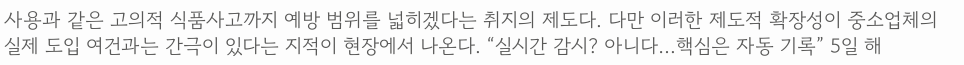사용과 같은 고의적 식품사고까지 예방 범위를 넓히겠다는 취지의 제도다. 다만 이러한 제도적 확장성이 중소업체의 실제 도입 여건과는 간극이 있다는 지적이 현장에서 나온다. “실시간 감시? 아니다…핵심은 자동 기록” 5일 해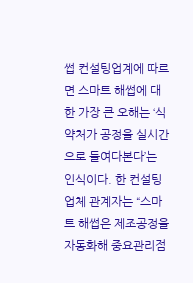썹 컨설팅업계에 따르면 스마트 해썹에 대한 가장 큰 오해는 ‘식약처가 공정을 실시간으로 들여다본다’는 인식이다. 한 컨설팅업체 관계자는 “스마트 해썹은 제조공정을 자동화해 중요관리점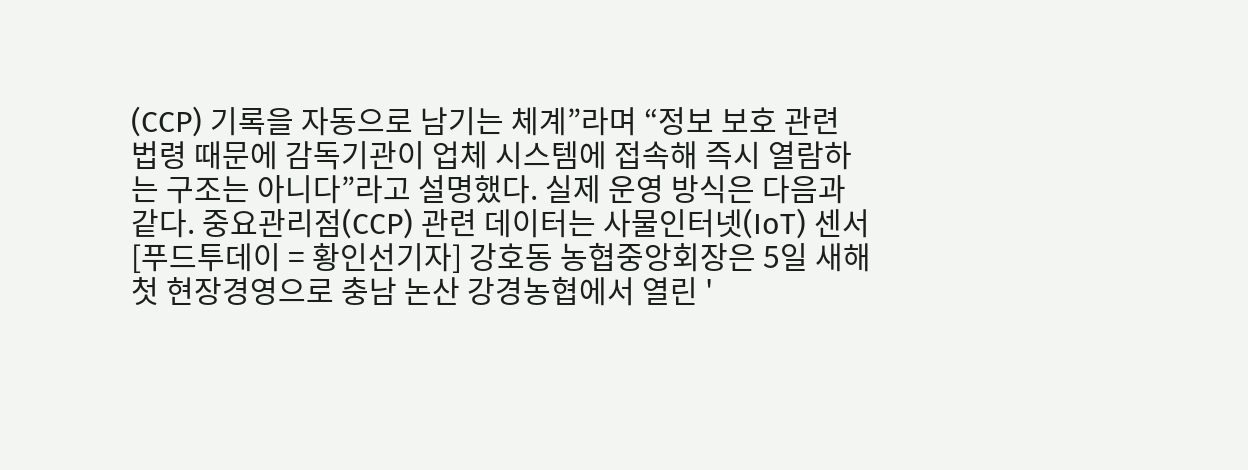(CCP) 기록을 자동으로 남기는 체계”라며 “정보 보호 관련 법령 때문에 감독기관이 업체 시스템에 접속해 즉시 열람하는 구조는 아니다”라고 설명했다. 실제 운영 방식은 다음과 같다. 중요관리점(CCP) 관련 데이터는 사물인터넷(IoT) 센서
[푸드투데이 = 황인선기자] 강호동 농협중앙회장은 5일 새해 첫 현장경영으로 충남 논산 강경농협에서 열린 '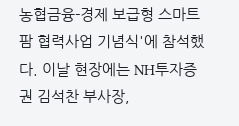농협금융-경제 보급형 스마트팜 협력사업 기념식'에 참석했다. 이날 현장에는 NH투자증권 김석찬 부사장,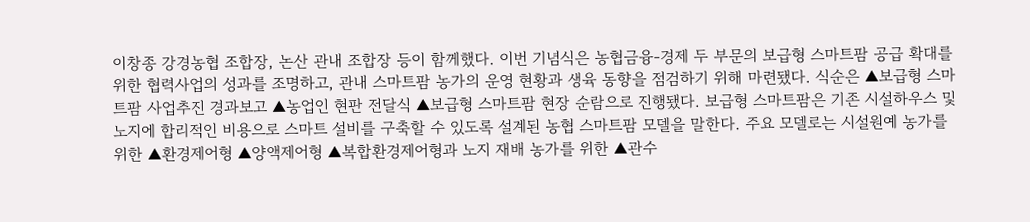이창종 강경농협 조합장, 논산 관내 조합장 등이 함께했다. 이번 기념식은 농협금융-경제 두 부문의 보급형 스마트팜 공급 확대를 위한 협력사업의 성과를 조명하고, 관내 스마트팜 농가의 운영 현황과 생육 동향을 점검하기 위해 마련됐다. 식순은 ▲보급형 스마트팜 사업추진 경과보고 ▲농업인 현판 전달식 ▲보급형 스마트팜 현장 순람으로 진행됐다. 보급형 스마트팜은 기존 시설하우스 및 노지에 합리적인 비용으로 스마트 설비를 구축할 수 있도록 설계된 농협 스마트팜 모델을 말한다. 주요 모델로는 시설원예 농가를 위한 ▲환경제어형 ▲양액제어형 ▲복합환경제어형과 노지 재배 농가를 위한 ▲관수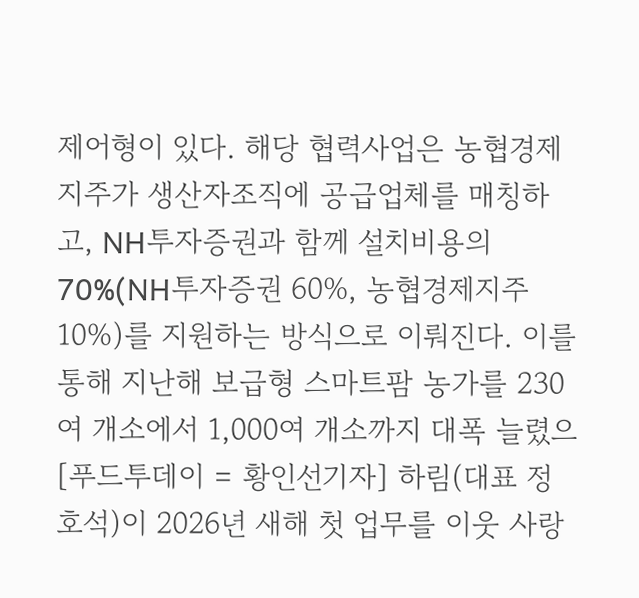제어형이 있다. 해당 협력사업은 농협경제지주가 생산자조직에 공급업체를 매칭하고, NH투자증권과 함께 설치비용의 70%(NH투자증권 60%, 농협경제지주 10%)를 지원하는 방식으로 이뤄진다. 이를 통해 지난해 보급형 스마트팜 농가를 230여 개소에서 1,000여 개소까지 대폭 늘렸으
[푸드투데이 = 황인선기자] 하림(대표 정호석)이 2026년 새해 첫 업무를 이웃 사랑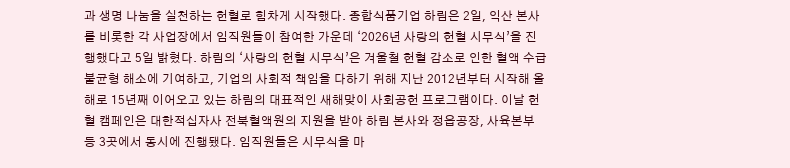과 생명 나눔을 실천하는 헌혈로 힘차게 시작했다. 종합식품기업 하림은 2일, 익산 본사를 비롯한 각 사업장에서 임직원들이 참여한 가운데 ‘2026년 사랑의 헌혈 시무식’을 진행했다고 5일 밝혔다. 하림의 ‘사랑의 헌혈 시무식’은 겨울철 헌혈 감소로 인한 혈액 수급 불균형 해소에 기여하고, 기업의 사회적 책임을 다하기 위해 지난 2012년부터 시작해 올해로 15년째 이어오고 있는 하림의 대표적인 새해맞이 사회공헌 프로그램이다. 이날 헌혈 캠페인은 대한적십자사 전북혈액원의 지원을 받아 하림 본사와 정읍공장, 사육본부 등 3곳에서 동시에 진행됐다. 임직원들은 시무식을 마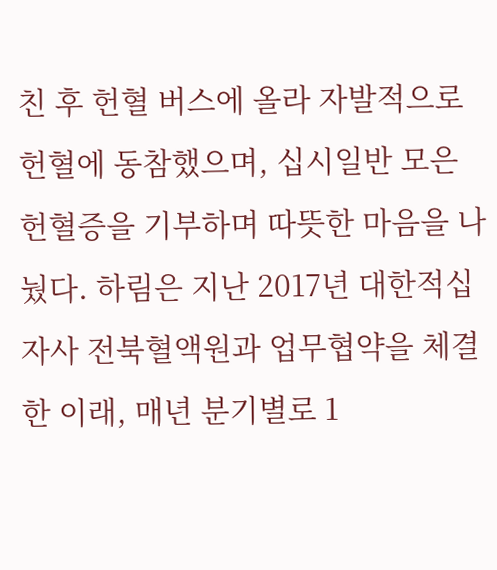친 후 헌혈 버스에 올라 자발적으로 헌혈에 동참했으며, 십시일반 모은 헌혈증을 기부하며 따뜻한 마음을 나눴다. 하림은 지난 2017년 대한적십자사 전북혈액원과 업무협약을 체결한 이래, 매년 분기별로 1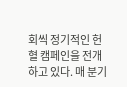회씩 정기적인 헌혈 캠페인을 전개하고 있다. 매 분기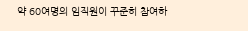약 60여명의 임직원이 꾸준히 참여하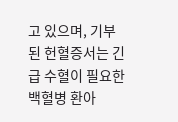고 있으며, 기부된 헌혈증서는 긴급 수혈이 필요한 백혈병 환아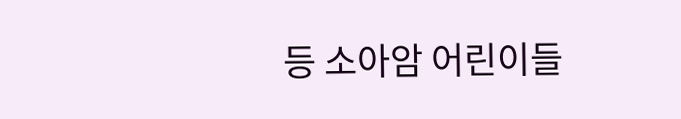등 소아암 어린이들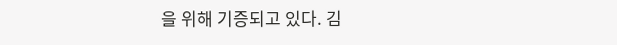을 위해 기증되고 있다. 김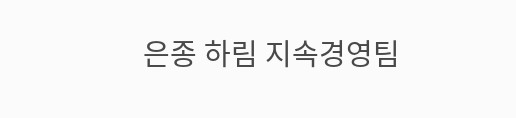은종 하림 지속경영팀